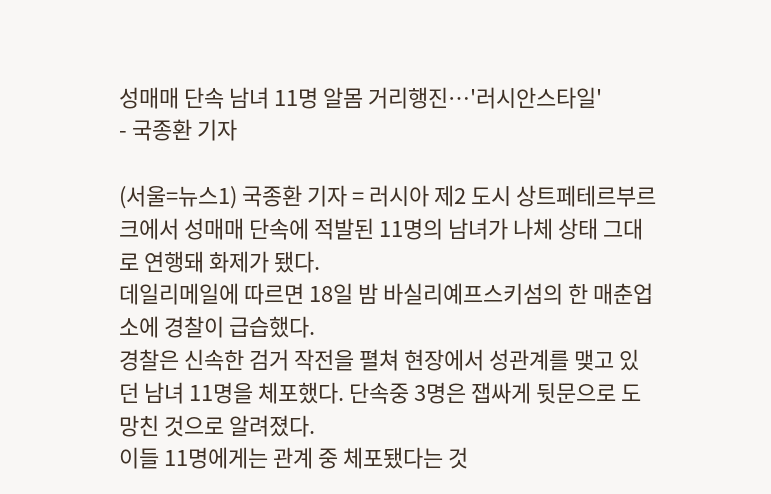성매매 단속 남녀 11명 알몸 거리행진…'러시안스타일'
- 국종환 기자

(서울=뉴스1) 국종환 기자 = 러시아 제2 도시 상트페테르부르크에서 성매매 단속에 적발된 11명의 남녀가 나체 상태 그대로 연행돼 화제가 됐다.
데일리메일에 따르면 18일 밤 바실리예프스키섬의 한 매춘업소에 경찰이 급습했다.
경찰은 신속한 검거 작전을 펼쳐 현장에서 성관계를 맺고 있던 남녀 11명을 체포했다. 단속중 3명은 잽싸게 뒷문으로 도망친 것으로 알려졌다.
이들 11명에게는 관계 중 체포됐다는 것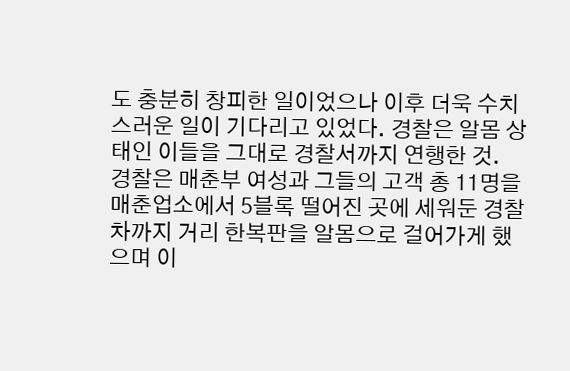도 충분히 창피한 일이었으나 이후 더욱 수치스러운 일이 기다리고 있었다. 경찰은 알몸 상태인 이들을 그대로 경찰서까지 연행한 것.
경찰은 매춘부 여성과 그들의 고객 총 11명을 매춘업소에서 5블록 떨어진 곳에 세워둔 경찰차까지 거리 한복판을 알몸으로 걸어가게 했으며 이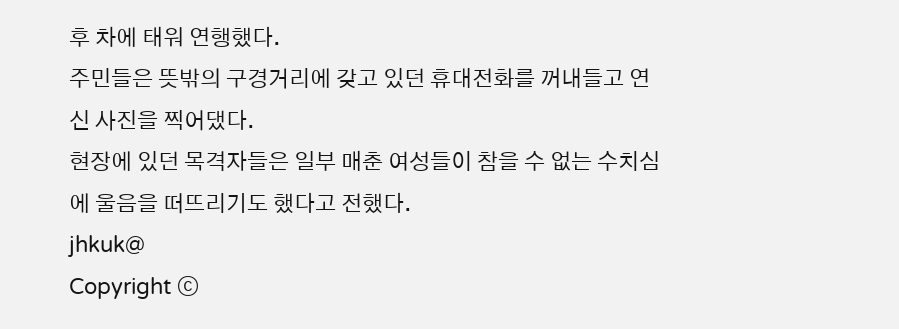후 차에 태워 연행했다.
주민들은 뜻밖의 구경거리에 갖고 있던 휴대전화를 꺼내들고 연신 사진을 찍어댔다.
현장에 있던 목격자들은 일부 매춘 여성들이 참을 수 없는 수치심에 울음을 떠뜨리기도 했다고 전했다.
jhkuk@
Copyright ⓒ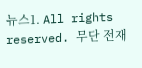뉴스1. All rights reserved. 무단 전재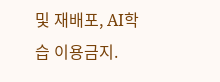및 재배포, AI학습 이용금지.